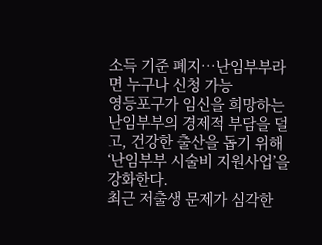소득 기준 폐지…난임부부라면 누구나 신청 가능
영등포구가 임신을 희망하는 난임부부의 경제적 부담을 덜고, 건강한 출산을 돕기 위해 ‘난임부부 시술비 지원사업’을 강화한다.
최근 저출생 문제가 심각한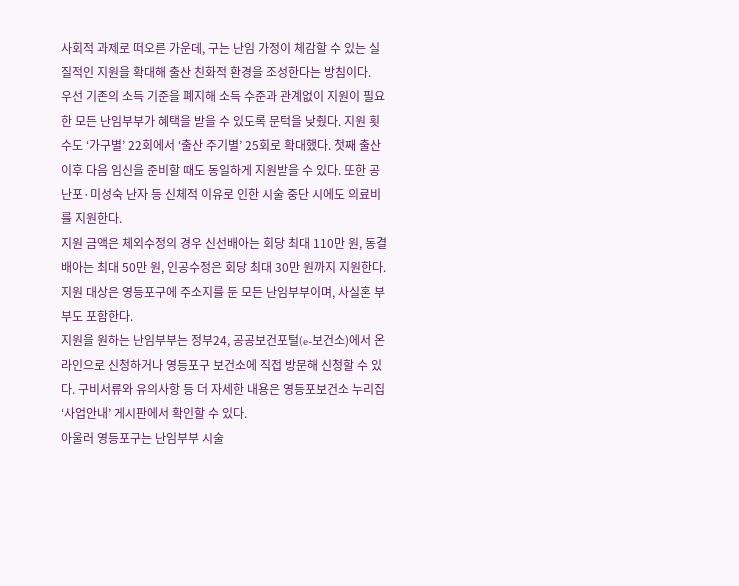사회적 과제로 떠오른 가운데, 구는 난임 가정이 체감할 수 있는 실질적인 지원을 확대해 출산 친화적 환경을 조성한다는 방침이다.
우선 기존의 소득 기준을 폐지해 소득 수준과 관계없이 지원이 필요한 모든 난임부부가 혜택을 받을 수 있도록 문턱을 낮췄다. 지원 횟수도 ‘가구별’ 22회에서 ‘출산 주기별’ 25회로 확대했다. 첫째 출산 이후 다음 임신을 준비할 때도 동일하게 지원받을 수 있다. 또한 공난포·미성숙 난자 등 신체적 이유로 인한 시술 중단 시에도 의료비를 지원한다.
지원 금액은 체외수정의 경우 신선배아는 회당 최대 110만 원, 동결배아는 최대 50만 원, 인공수정은 회당 최대 30만 원까지 지원한다. 지원 대상은 영등포구에 주소지를 둔 모든 난임부부이며, 사실혼 부부도 포함한다.
지원을 원하는 난임부부는 정부24, 공공보건포털(e-보건소)에서 온라인으로 신청하거나 영등포구 보건소에 직접 방문해 신청할 수 있다. 구비서류와 유의사항 등 더 자세한 내용은 영등포보건소 누리집 ‘사업안내’ 게시판에서 확인할 수 있다.
아울러 영등포구는 난임부부 시술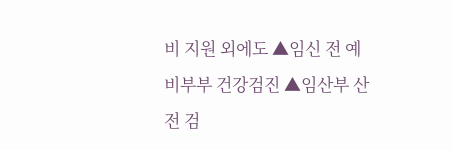비 지원 외에도 ▲임신 전 예비부부 건강검진 ▲임산부 산전 검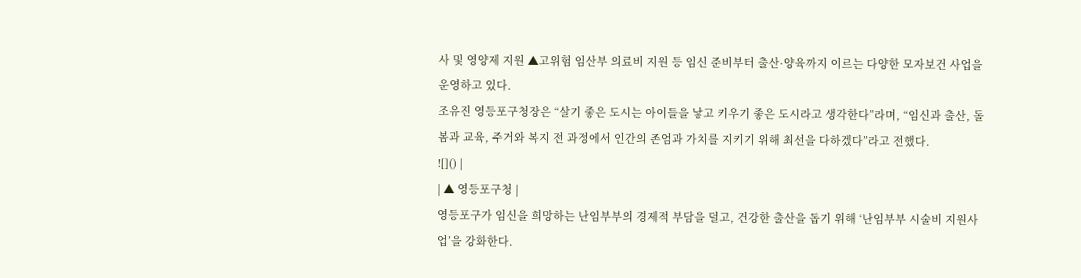사 및 영양제 지원 ▲고위험 임산부 의료비 지원 등 임신 준비부터 출산·양육까지 이르는 다양한 모자보건 사업을 운영하고 있다.
조유진 영등포구청장은 “살기 좋은 도시는 아이들을 낳고 키우기 좋은 도시라고 생각한다”라며, “임신과 출산, 돌봄과 교육, 주거와 복지 전 과정에서 인간의 존엄과 가치를 지키기 위해 최선을 다하겠다”라고 전했다.
![]() |
| ▲ 영등포구청 |
영등포구가 임신을 희망하는 난임부부의 경제적 부담을 덜고, 건강한 출산을 돕기 위해 ‘난임부부 시술비 지원사업’을 강화한다.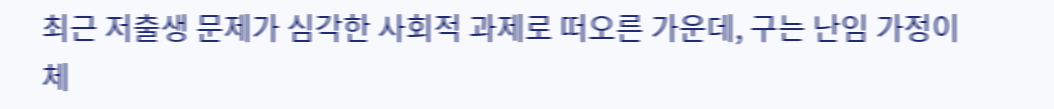최근 저출생 문제가 심각한 사회적 과제로 떠오른 가운데, 구는 난임 가정이 체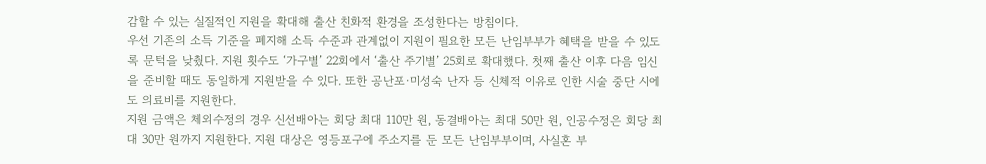감할 수 있는 실질적인 지원을 확대해 출산 친화적 환경을 조성한다는 방침이다.
우선 기존의 소득 기준을 폐지해 소득 수준과 관계없이 지원이 필요한 모든 난임부부가 혜택을 받을 수 있도록 문턱을 낮췄다. 지원 횟수도 ‘가구별’ 22회에서 ‘출산 주기별’ 25회로 확대했다. 첫째 출산 이후 다음 임신을 준비할 때도 동일하게 지원받을 수 있다. 또한 공난포·미성숙 난자 등 신체적 이유로 인한 시술 중단 시에도 의료비를 지원한다.
지원 금액은 체외수정의 경우 신선배아는 회당 최대 110만 원, 동결배아는 최대 50만 원, 인공수정은 회당 최대 30만 원까지 지원한다. 지원 대상은 영등포구에 주소지를 둔 모든 난임부부이며, 사실혼 부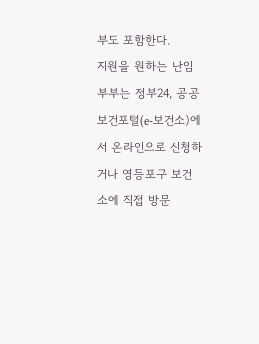부도 포함한다.
지원을 원하는 난임부부는 정부24, 공공보건포털(e-보건소)에서 온라인으로 신청하거나 영등포구 보건소에 직접 방문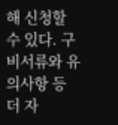해 신청할 수 있다. 구비서류와 유의사항 등 더 자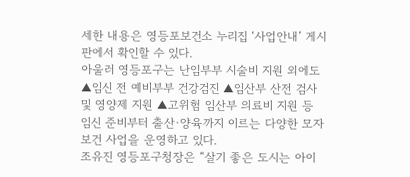세한 내용은 영등포보건소 누리집 ‘사업안내’ 게시판에서 확인할 수 있다.
아울러 영등포구는 난임부부 시술비 지원 외에도 ▲임신 전 예비부부 건강검진 ▲임산부 산전 검사 및 영양제 지원 ▲고위험 임산부 의료비 지원 등 임신 준비부터 출산·양육까지 이르는 다양한 모자보건 사업을 운영하고 있다.
조유진 영등포구청장은 “살기 좋은 도시는 아이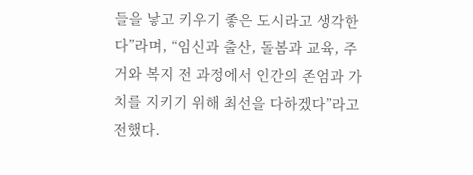들을 낳고 키우기 좋은 도시라고 생각한다”라며, “임신과 출산, 돌봄과 교육, 주거와 복지 전 과정에서 인간의 존엄과 가치를 지키기 위해 최선을 다하겠다”라고 전했다.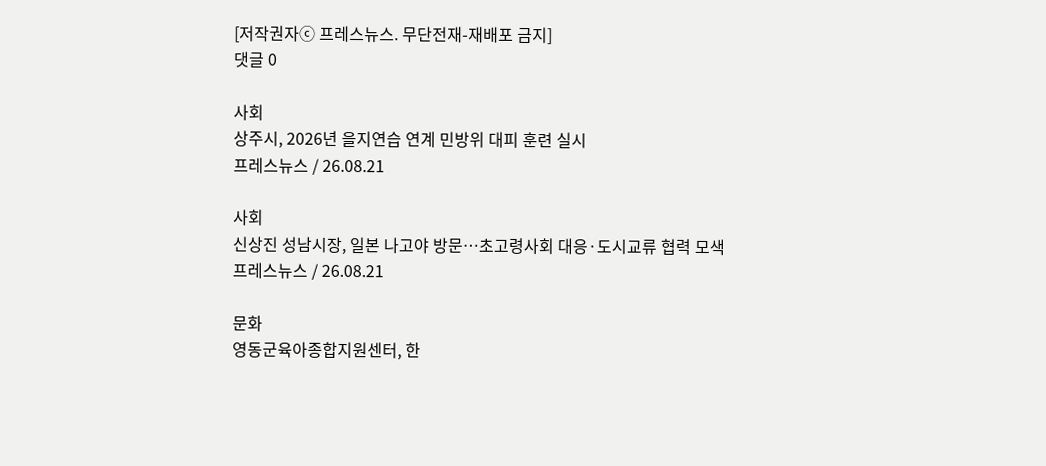[저작권자ⓒ 프레스뉴스. 무단전재-재배포 금지]
댓글 0

사회
상주시, 2026년 을지연습 연계 민방위 대피 훈련 실시
프레스뉴스 / 26.08.21

사회
신상진 성남시장, 일본 나고야 방문…초고령사회 대응·도시교류 협력 모색
프레스뉴스 / 26.08.21

문화
영동군육아종합지원센터, 한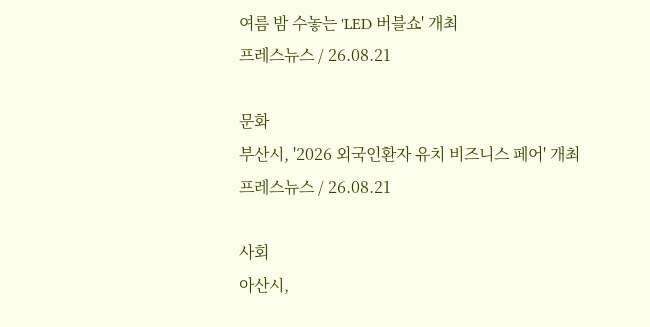여름 밤 수놓는 'LED 버블쇼' 개최
프레스뉴스 / 26.08.21

문화
부산시, '2026 외국인환자 유치 비즈니스 페어' 개최
프레스뉴스 / 26.08.21

사회
아산시,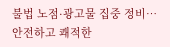불법 노점·광고물 집중 정비…안전하고 쾌적한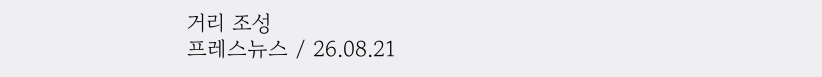거리 조성
프레스뉴스 / 26.08.21